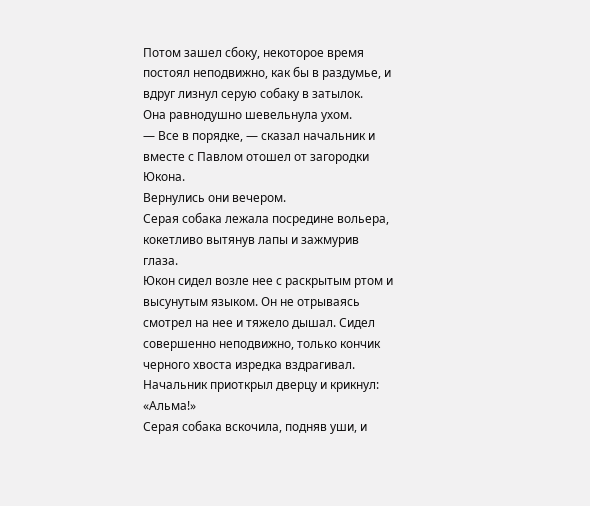Потом зашел сбоку, некоторое время постоял неподвижно, как бы в раздумье, и вдруг лизнул серую собаку в затылок.
Она равнодушно шевельнула ухом.
— Все в порядке, — сказал начальник и вместе с Павлом отошел от загородки Юкона.
Вернулись они вечером.
Серая собака лежала посредине вольера, кокетливо вытянув лапы и зажмурив глаза.
Юкон сидел возле нее с раскрытым ртом и высунутым языком. Он не отрываясь смотрел на нее и тяжело дышал. Сидел совершенно неподвижно, только кончик черного хвоста изредка вздрагивал.
Начальник приоткрыл дверцу и крикнул: «Альма!»
Серая собака вскочила, подняв уши, и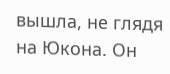вышла, не глядя на Юкона. Он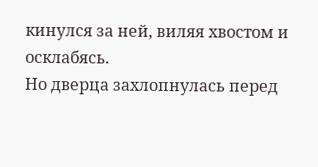кинулся за ней, виляя хвостом и осклабясь.
Но дверца захлопнулась перед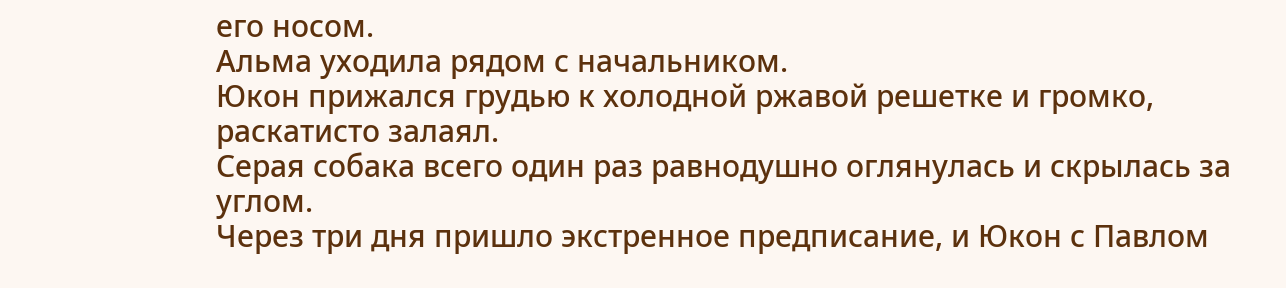его носом.
Альма уходила рядом с начальником.
Юкон прижался грудью к холодной ржавой решетке и громко, раскатисто залаял.
Серая собака всего один раз равнодушно оглянулась и скрылась за углом.
Через три дня пришло экстренное предписание, и Юкон с Павлом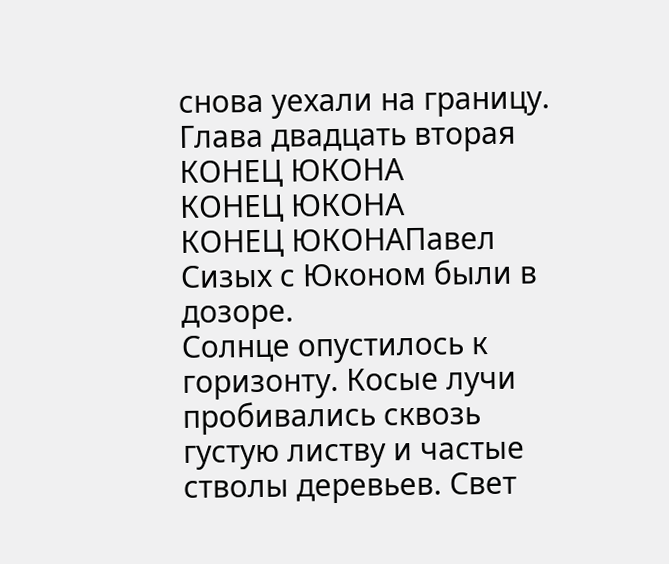снова уехали на границу.
Глава двадцать вторая КОНЕЦ ЮКОНА
КОНЕЦ ЮКОНА
КОНЕЦ ЮКОНАПавел Сизых с Юконом были в дозоре.
Солнце опустилось к горизонту. Косые лучи пробивались сквозь густую листву и частые стволы деревьев. Свет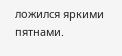ложился яркими пятнами.